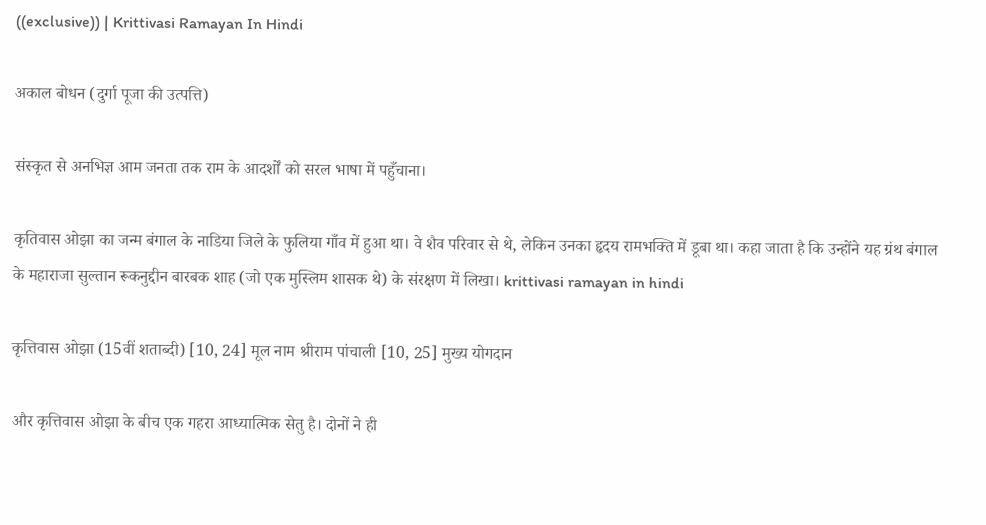((exclusive)) | Krittivasi Ramayan In Hindi

अकाल बोधन (दुर्गा पूजा की उत्पत्ति)

संस्कृत से अनभिज्ञ आम जनता तक राम के आदर्शों को सरल भाषा में पहुँचाना।

कृतिवास ओझा का जन्म बंगाल के नाडिया जिले के फुलिया गाँव में हुआ था। वे शैव परिवार से थे, लेकिन उनका हृदय रामभक्ति में डूबा था। कहा जाता है कि उन्होंने यह ग्रंथ बंगाल के महाराजा सुल्तान रूकनुद्दीन बारबक शाह (जो एक मुस्लिम शासक थे) के संरक्षण में लिखा। krittivasi ramayan in hindi

कृत्तिवास ओझा (15वीं शताब्दी) [10, 24] मूल नाम श्रीराम पांचाली [10, 25] मुख्य योगदान

और कृत्तिवास ओझा के बीच एक गहरा आध्यात्मिक सेतु है। दोनों ने ही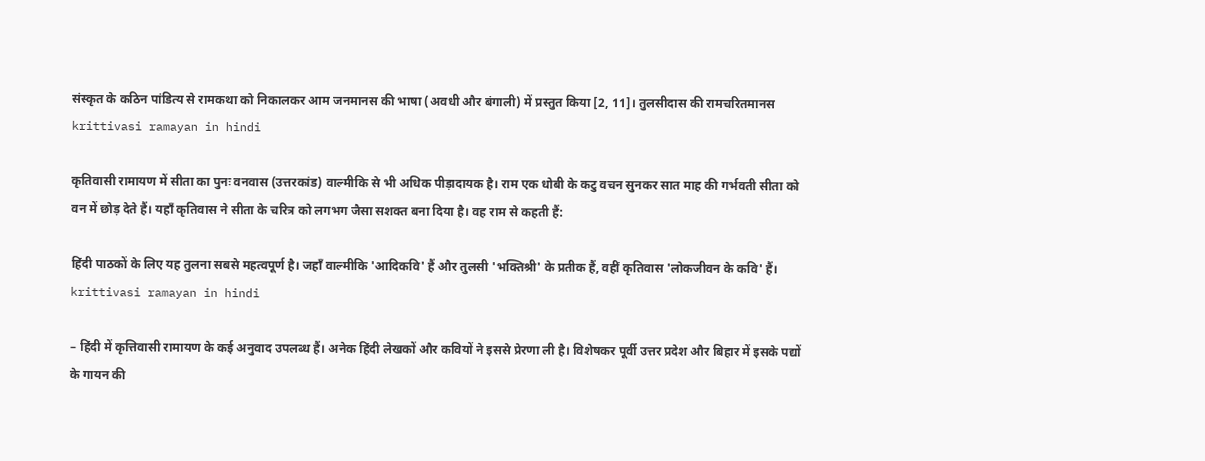संस्कृत के कठिन पांडित्य से रामकथा को निकालकर आम जनमानस की भाषा (अवधी और बंगाली) में प्रस्तुत किया [2, 11]। तुलसीदास की रामचरितमानस krittivasi ramayan in hindi

कृतिवासी रामायण में सीता का पुनः वनवास (उत्तरकांड) वाल्मीकि से भी अधिक पीड़ादायक है। राम एक धोबी के कटु वचन सुनकर सात माह की गर्भवती सीता को वन में छोड़ देते हैं। यहाँ कृतिवास ने सीता के चरित्र को लगभग जैसा सशक्त बना दिया है। वह राम से कहती हैं:

हिंदी पाठकों के लिए यह तुलना सबसे महत्वपूर्ण है। जहाँ वाल्मीकि 'आदिकवि' हैं और तुलसी 'भक्तिश्री' के प्रतीक हैं, वहीं कृतिवास 'लोकजीवन के कवि' हैं। krittivasi ramayan in hindi

– हिंदी में कृत्तिवासी रामायण के कई अनुवाद उपलब्ध हैं। अनेक हिंदी लेखकों और कवियों ने इससे प्रेरणा ली है। विशेषकर पूर्वी उत्तर प्रदेश और बिहार में इसके पद्यों के गायन की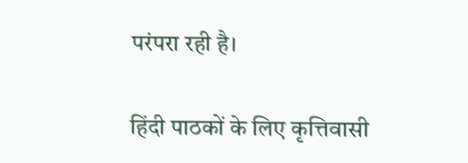परंपरा रही है।

हिंदी पाठकों के लिए कृत्तिवासी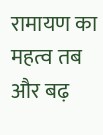रामायण का महत्व तब और बढ़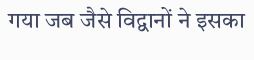गया जब जैसे विद्वानों ने इसका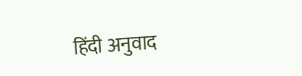हिंदी अनुवाद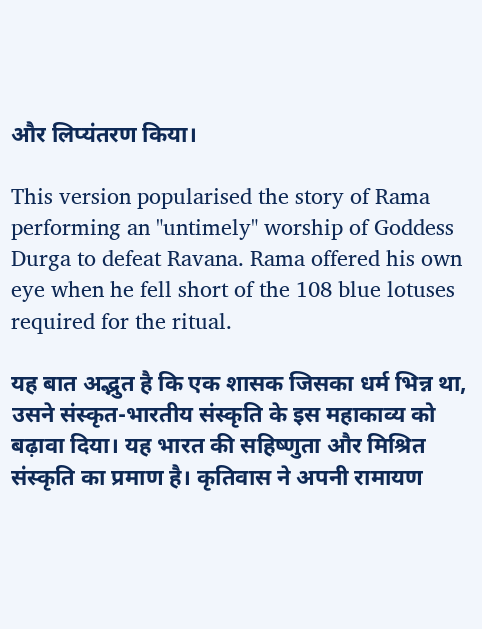और लिप्यंतरण किया।

This version popularised the story of Rama performing an "untimely" worship of Goddess Durga to defeat Ravana. Rama offered his own eye when he fell short of the 108 blue lotuses required for the ritual.

यह बात अद्भुत है कि एक शासक जिसका धर्म भिन्न था, उसने संस्कृत-भारतीय संस्कृति के इस महाकाव्य को बढ़ावा दिया। यह भारत की सहिष्णुता और मिश्रित संस्कृति का प्रमाण है। कृतिवास ने अपनी रामायण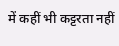में कहीं भी कट्टरता नहीं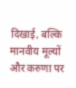दिखाई, बल्कि मानवीय मूल्यों और करुणा पर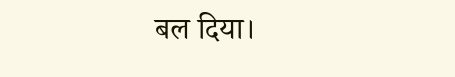बल दिया।